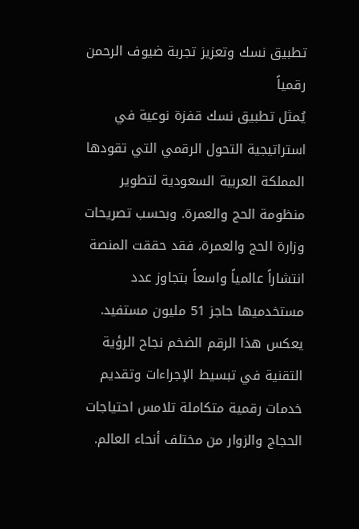تطبيق نسك وتعزيز تجربة ضيوف الرحمن رقمياً
يُمثل تطبيق نسك قفزة نوعية في استراتيجية التحول الرقمي التي تقودها المملكة العربية السعودية لتطوير منظومة الحج والعمرة. وبحسب تصريحات وزارة الحج والعمرة، فقد حققت المنصة انتشاراً عالمياً واسعاً بتجاوز عدد مستخدميها حاجز 51 مليون مستفيد. يعكس هذا الرقم الضخم نجاح الرؤية التقنية في تبسيط الإجراءات وتقديم خدمات رقمية متكاملة تلامس احتياجات الحجاج والزوار من مختلف أنحاء العالم.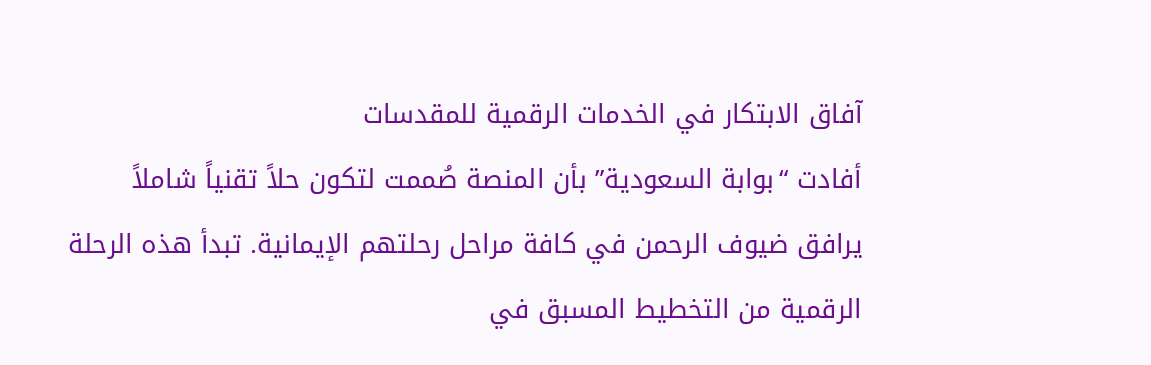آفاق الابتكار في الخدمات الرقمية للمقدسات
أفادت “بوابة السعودية” بأن المنصة صُممت لتكون حلاً تقنياً شاملاً يرافق ضيوف الرحمن في كافة مراحل رحلتهم الإيمانية. تبدأ هذه الرحلة الرقمية من التخطيط المسبق في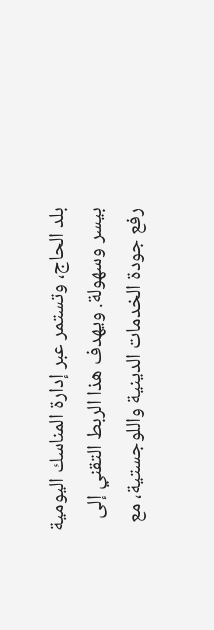بلد الحاج، وتستمر عبر إدارة المناسك اليومية بيسر وسهولة. ويهدف هذا الربط التقني إلى رفع جودة الخدمات الدينية واللوجستية، مع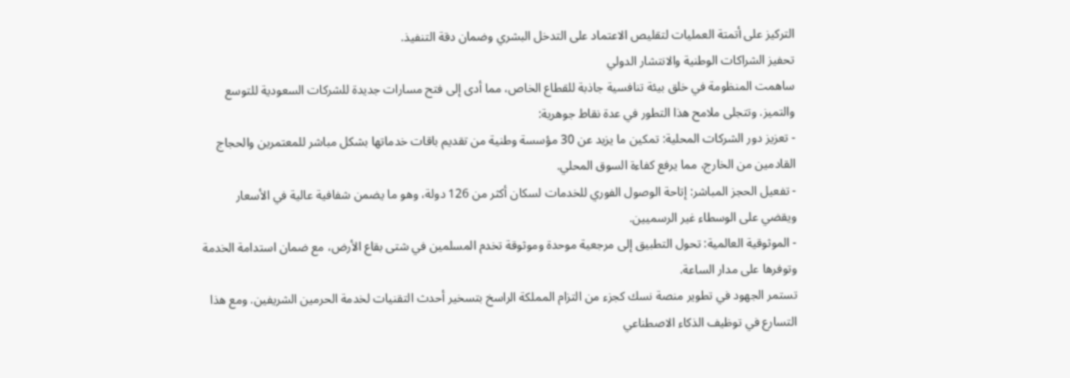التركيز على أتمتة العمليات لتقليص الاعتماد على التدخل البشري وضمان دقة التنفيذ.
تحفيز الشراكات الوطنية والانتشار الدولي
ساهمت المنظومة في خلق بيئة تنافسية جاذبة للقطاع الخاص، مما أدى إلى فتح مسارات جديدة للشركات السعودية للتوسع والتميز. وتتجلى ملامح هذا التطور في عدة نقاط جوهرية:
- تعزيز دور الشركات المحلية: تمكين ما يزيد عن 30 مؤسسة وطنية من تقديم باقات خدماتها بشكل مباشر للمعتمرين والحجاج القادمين من الخارج، مما يرفع كفاءة السوق المحلي.
- تفعيل الحجز المباشر: إتاحة الوصول الفوري للخدمات لسكان أكثر من 126 دولة، وهو ما يضمن شفافية عالية في الأسعار ويقضي على الوسطاء غير الرسميين.
- الموثوقية العالمية: تحول التطبيق إلى مرجعية موحدة وموثوقة تخدم المسلمين في شتى بقاع الأرض، مع ضمان استدامة الخدمة وتوفرها على مدار الساعة.
تستمر الجهود في تطوير منصة نسك كجزء من التزام المملكة الراسخ بتسخير أحدث التقنيات لخدمة الحرمين الشريفين. ومع هذا التسارع في توظيف الذكاء الاصطناعي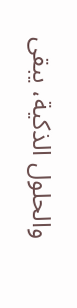والحلول الذكية، يبقى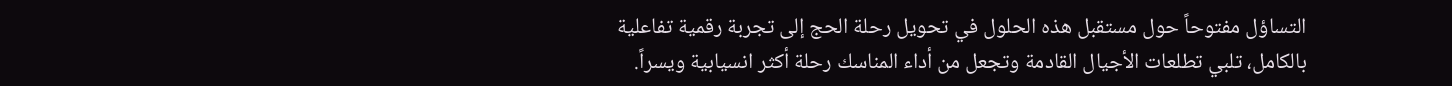التساؤل مفتوحاً حول مستقبل هذه الحلول في تحويل رحلة الحج إلى تجربة رقمية تفاعلية بالكامل، تلبي تطلعات الأجيال القادمة وتجعل من أداء المناسك رحلة أكثر انسيابية ويسراً.